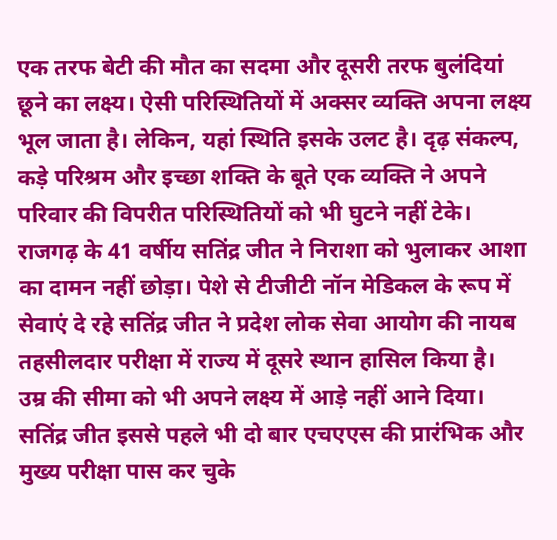एक तरफ बेटी की मौत का सदमा और दूसरी तरफ बुलंदियां छूने का लक्ष्य। ऐसी परिस्थितियों में अक्सर व्यक्ति अपना लक्ष्य भूल जाता है। लेकिन, यहां स्थिति इसके उलट है। दृढ़ संकल्प, कड़े परिश्रम और इच्छा शक्ति के बूते एक व्यक्ति ने अपने परिवार की विपरीत परिस्थितियों को भी घुटने नहीं टेके।
राजगढ़ के 41 वर्षीय सतिंद्र जीत ने निराशा को भुलाकर आशा का दामन नहीं छोड़ा। पेशे से टीजीटी नॉन मेडिकल के रूप में सेवाएं दे रहे सतिंद्र जीत ने प्रदेश लोक सेवा आयोग की नायब तहसीलदार परीक्षा में राज्य में दूसरे स्थान हासिल किया है।
उम्र की सीमा को भी अपने लक्ष्य में आड़े नहीं आने दिया। सतिंद्र जीत इससे पहले भी दो बार एचएएस की प्रारंभिक और मुख्य परीक्षा पास कर चुके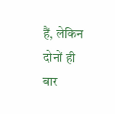हैं, लेकिन दोनों ही बार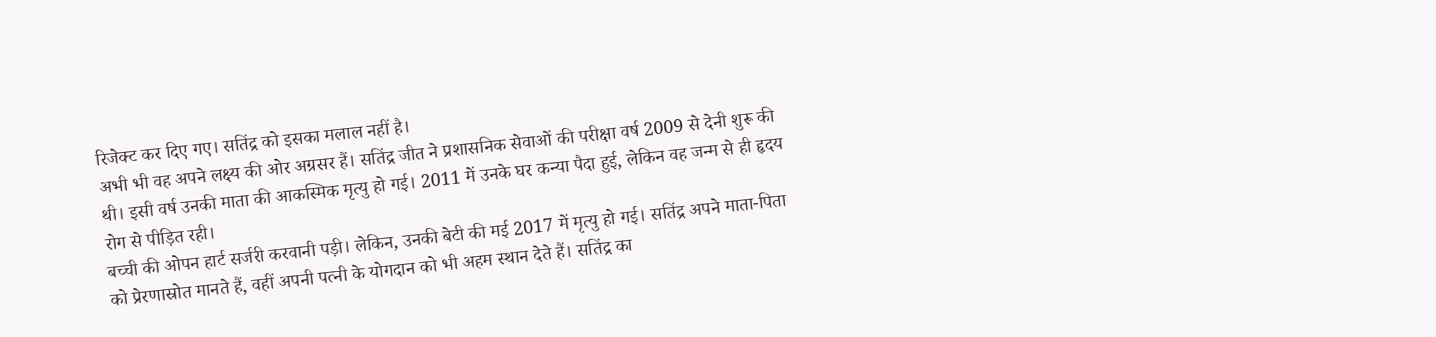रिजेक्ट कर दिए गए। सतिंद्र को इसका मलाल नहीं है।
अभी भी वह अपने लक्ष्य की ओर अग्रसर हैं। सतिंद्र जीत ने प्रशासनिक सेवाओं की परीक्षा वर्ष 2009 से देनी शुरू की थी। इसी वर्ष उनकी माता की आकस्मिक मृत्यु हो गई। 2011 में उनके घर कन्या पैदा हुई, लेकिन वह जन्म से ही हृदय रोग से पीड़ित रही।
बच्ची की ओपन हार्ट सर्जरी करवानी पड़ी। लेकिन, उनकी बेटी की मई 2017 में मृत्यु हो गई। सतिंद्र अपने माता-पिता को प्रेरणास्रोत मानते हैं, वहीं अपनी पत्नी के योगदान को भी अहम स्थान देते हैं। सतिंद्र का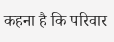कहना है कि परिवार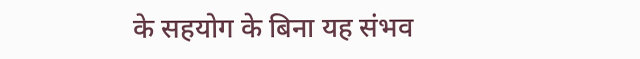के सहयोग के बिना यह संभव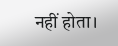नहीं होता।